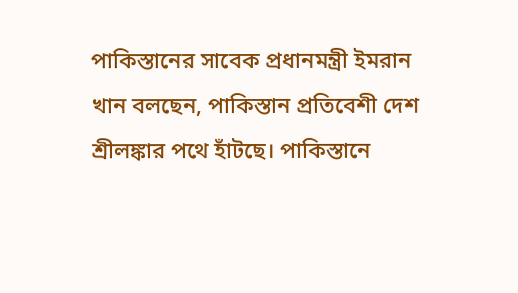পাকিস্তানের সাবেক প্রধানমন্ত্রী ইমরান খান বলছেন, পাকিস্তান প্রতিবেশী দেশ শ্রীলঙ্কার পথে হাঁটছে। পাকিস্তানে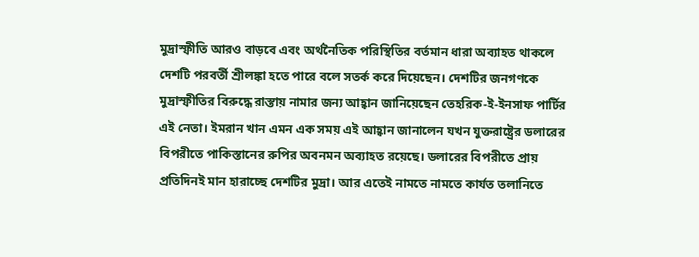মুদ্রাস্ফীতি আরও বাড়বে এবং অর্থনৈতিক পরিস্থিতির বর্তমান ধারা অব্যাহত থাকলে দেশটি পরবর্তী শ্রীলঙ্কা হতে পারে বলে সতর্ক করে দিয়েছেন। দেশটির জনগণকে মুদ্রাস্ফীতির বিরুদ্ধে রাস্তায় নামার জন্য আহ্বান জানিয়েছেন তেহরিক-ই-ইনসাফ পার্টির এই নেতা। ইমরান খান এমন এক সময় এই আহ্বান জানালেন যখন যুক্তরাষ্ট্রের ডলারের বিপরীতে পাকিস্তানের রুপির অবনমন অব্যাহত রয়েছে। ডলারের বিপরীতে প্রায় প্রতিদিনই মান হারাচ্ছে দেশটির মুদ্রা। আর এতেই নামতে নামতে কার্যত তলানিতে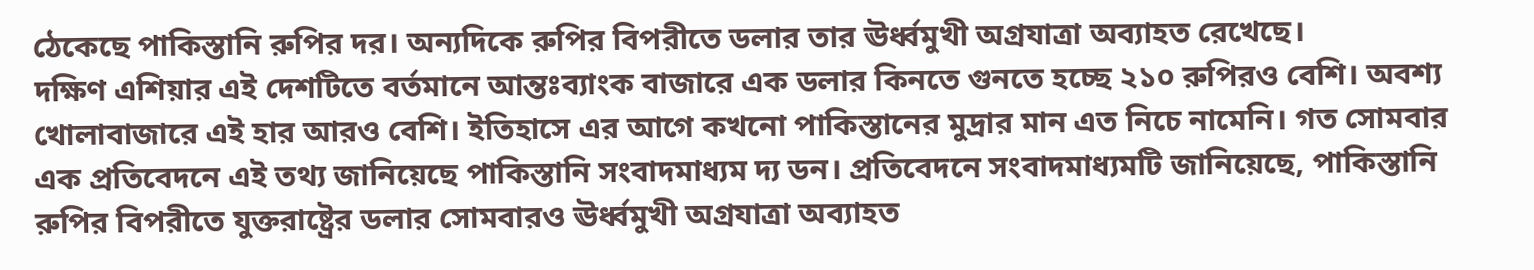ঠেকেছে পাকিস্তানি রুপির দর। অন্যদিকে রুপির বিপরীতে ডলার তার ঊর্ধ্বমুখী অগ্রযাত্রা অব্যাহত রেখেছে।
দক্ষিণ এশিয়ার এই দেশটিতে বর্তমানে আন্তঃব্যাংক বাজারে এক ডলার কিনতে গুনতে হচ্ছে ২১০ রুপিরও বেশি। অবশ্য খোলাবাজারে এই হার আরও বেশি। ইতিহাসে এর আগে কখনো পাকিস্তানের মুদ্রার মান এত নিচে নামেনি। গত সোমবার এক প্রতিবেদনে এই তথ্য জানিয়েছে পাকিস্তানি সংবাদমাধ্যম দ্য ডন। প্রতিবেদনে সংবাদমাধ্যমটি জানিয়েছে, পাকিস্তানি রুপির বিপরীতে যুক্তরাষ্ট্রের ডলার সোমবারও ঊর্ধ্বমুখী অগ্রযাত্রা অব্যাহত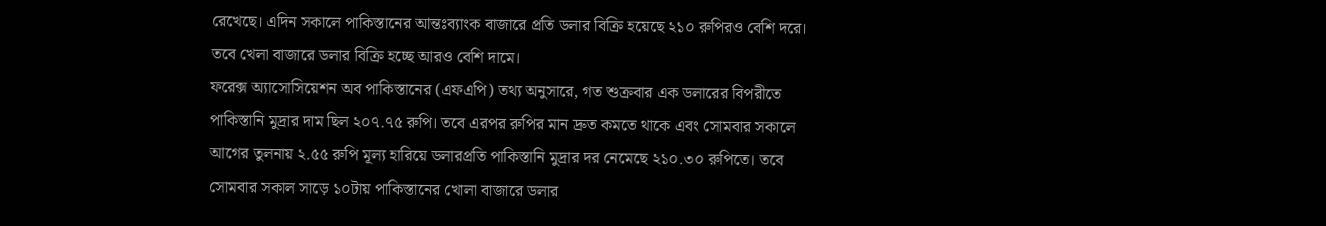রেখেছে। এদিন সকালে পাকিস্তানের আন্তঃব্যাংক বাজারে প্রতি ডলার বিক্রি হয়েছে ২১০ রুপিরও বেশি দরে। তবে খেলা বাজারে ডলার বিক্রি হচ্ছে আরও বেশি দামে।
ফরেক্স অ্যাসোসিয়েশন অব পাকিস্তানের (এফএপি) তথ্য অনুসারে, গত শুক্রবার এক ডলারের বিপরীতে পাকিস্তানি মুদ্রার দাম ছিল ২০৭.৭৫ রুপি। তবে এরপর রুপির মান দ্রুত কমতে থাকে এবং সোমবার সকালে আগের তুলনায় ২.৫৫ রুপি মূল্য হারিয়ে ডলারপ্রতি পাকিস্তানি মুদ্রার দর নেমেছে ২১০.৩০ রুপিতে। তবে সোমবার সকাল সাড়ে ১০টায় পাকিস্তানের খোলা বাজারে ডলার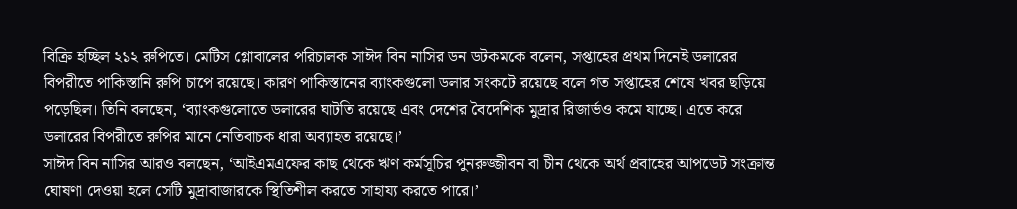বিক্রি হচ্ছিল ২১২ রুপিতে। মেটিস গ্লোবালের পরিচালক সাঈদ বিন নাসির ডন ডটকমকে বলেন, সপ্তাহের প্রথম দিনেই ডলারের বিপরীতে পাকিস্তানি রুপি চাপে রয়েছে। কারণ পাকিস্তানের ব্যাংকগুলো ডলার সংকটে রয়েছে বলে গত সপ্তাহের শেষে খবর ছড়িয়ে পড়েছিল। তিনি বলছেন, ‘ব্যাংকগুলোতে ডলারের ঘাটতি রয়েছে এবং দেশের বৈদেশিক মুদ্রার রিজার্ভও কমে যাচ্ছে। এতে করে ডলারের বিপরীতে রুপির মানে নেতিবাচক ধারা অব্যাহত রয়েছে।’
সাঈদ বিন নাসির আরও বলছেন, ‘আইএমএফের কাছ থেকে ঋণ কর্মসূচির পুনরুজ্জীবন বা চীন থেকে অর্থ প্রবাহের আপডেট সংক্রান্ত ঘোষণা দেওয়া হলে সেটি মুদ্রাবাজারকে স্থিতিশীল করতে সাহায্য করতে পারে।’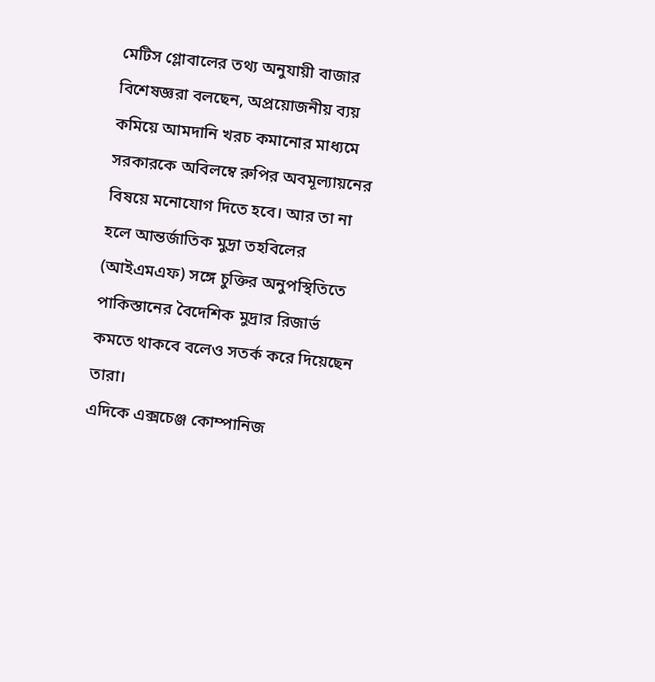মেটিস গ্লোবালের তথ্য অনুযায়ী বাজার বিশেষজ্ঞরা বলছেন, অপ্রয়োজনীয় ব্যয় কমিয়ে আমদানি খরচ কমানোর মাধ্যমে সরকারকে অবিলম্বে রুপির অবমূল্যায়নের বিষয়ে মনোযোগ দিতে হবে। আর তা না হলে আন্তর্জাতিক মুদ্রা তহবিলের (আইএমএফ) সঙ্গে চুক্তির অনুপস্থিতিতে পাকিস্তানের বৈদেশিক মুদ্রার রিজার্ভ কমতে থাকবে বলেও সতর্ক করে দিয়েছেন তারা।
এদিকে এক্সচেঞ্জ কোম্পানিজ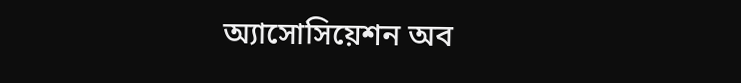অ্যাসোসিয়েশন অব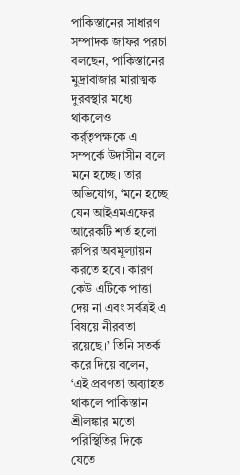পাকিস্তানের সাধারণ সম্পাদক জাফর পরচা বলছেন, পাকিস্তানের মুদ্রাবাজার মারাত্মক দুরবস্থার মধ্যে থাকলেও কর্র্তৃপক্ষকে এ সম্পর্কে উদাসীন বলে মনে হচ্ছে। তার অভিযোগ, ‘মনে হচ্ছে যেন আইএমএফের আরেকটি শর্ত হলো রুপির অবমূল্যায়ন করতে হবে। কারণ কেউ এটিকে পাত্তা দেয় না এবং সর্বত্রই এ বিষয়ে নীরবতা রয়েছে।’ তিনি সতর্ক করে দিয়ে বলেন, ‘এই প্রবণতা অব্যাহত থাকলে পাকিস্তান শ্রীলঙ্কার মতো পরিস্থিতির দিকে যেতে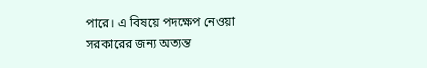পারে। এ বিষয়ে পদক্ষেপ নেওয়া সরকারের জন্য অত্যন্ত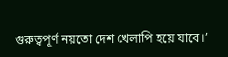গুরুত্বপূর্ণ নয়তো দেশ খেলাপি হয়ে যাবে।’